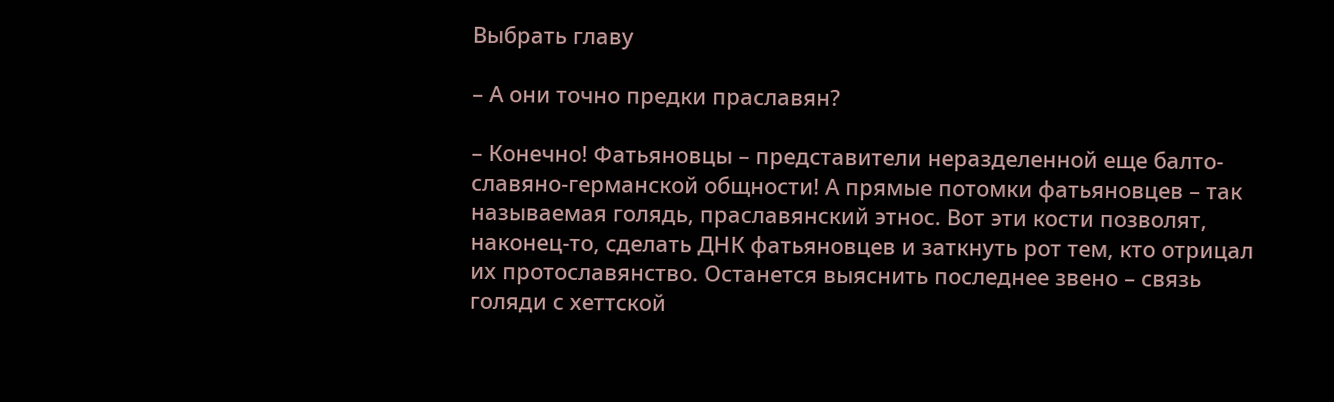Выбрать главу

– А они точно предки праславян?

– Конечно! Фатьяновцы – представители неразделенной еще балто-славяно-германской общности! А прямые потомки фатьяновцев – так называемая голядь, праславянский этнос. Вот эти кости позволят, наконец-то, сделать ДНК фатьяновцев и заткнуть рот тем, кто отрицал их протославянство. Останется выяснить последнее звено – связь голяди с хеттской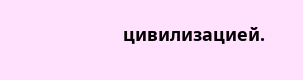цивилизацией.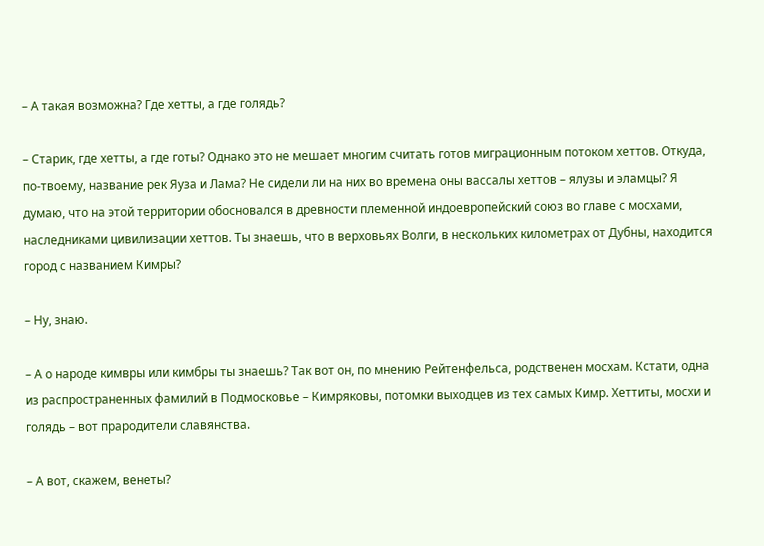– А такая возможна? Где хетты, а где голядь?

– Старик, где хетты, а где готы? Однако это не мешает многим считать готов миграционным потоком хеттов. Откуда, по-твоему, название рек Яуза и Лама? Не сидели ли на них во времена оны вассалы хеттов – ялузы и эламцы? Я думаю, что на этой территории обосновался в древности племенной индоевропейский союз во главе с мосхами, наследниками цивилизации хеттов. Ты знаешь, что в верховьях Волги, в нескольких километрах от Дубны, находится город с названием Кимры?

– Ну, знаю.

– А о народе кимвры или кимбры ты знаешь? Так вот он, по мнению Рейтенфельса, родственен мосхам. Кстати, одна из распространенных фамилий в Подмосковье – Кимряковы, потомки выходцев из тех самых Кимр. Хеттиты, мосхи и голядь – вот прародители славянства.

– А вот, скажем, венеты?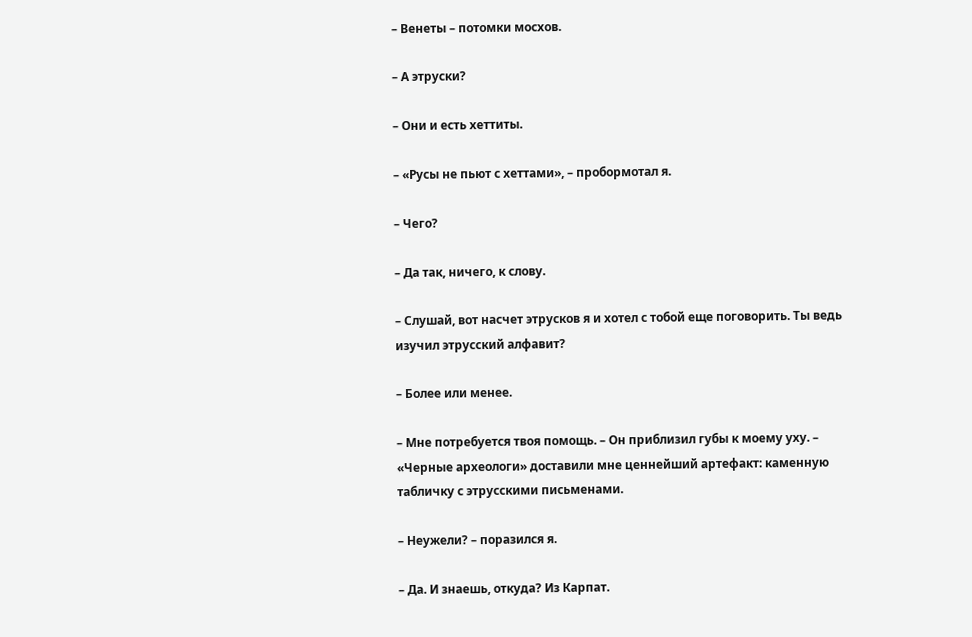– Венеты – потомки мосхов.

– А этруски?

– Они и есть хеттиты.

– «Русы не пьют с хеттами», – пробормотал я.

– Чего?

– Да так, ничего, к слову.

– Слушай, вот насчет этрусков я и хотел с тобой еще поговорить. Ты ведь изучил этрусский алфавит?

– Более или менее.

– Мне потребуется твоя помощь. – Он приблизил губы к моему уху. – «Черные археологи» доставили мне ценнейший артефакт: каменную табличку с этрусскими письменами.

– Неужели? – поразился я.

– Да. И знаешь, откуда? Из Карпат.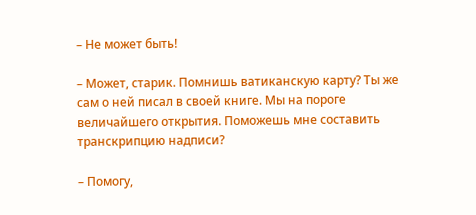– Не может быть!

– Может, старик. Помнишь ватиканскую карту? Ты же сам о ней писал в своей книге. Мы на пороге величайшего открытия. Поможешь мне составить транскрипцию надписи?

– Помогу,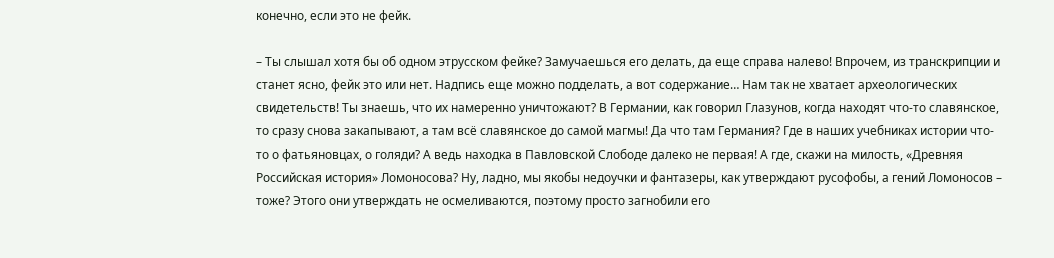конечно, если это не фейк.

– Ты слышал хотя бы об одном этрусском фейке? Замучаешься его делать, да еще справа налево! Впрочем, из транскрипции и станет ясно, фейк это или нет. Надпись еще можно подделать, а вот содержание… Нам так не хватает археологических свидетельств! Ты знаешь, что их намеренно уничтожают? В Германии, как говорил Глазунов, когда находят что-то славянское, то сразу снова закапывают, а там всё славянское до самой магмы! Да что там Германия? Где в наших учебниках истории что-то о фатьяновцах, о голяди? А ведь находка в Павловской Слободе далеко не первая! А где, скажи на милость, «Древняя Российская история» Ломоносова? Ну, ладно, мы якобы недоучки и фантазеры, как утверждают русофобы, а гений Ломоносов – тоже? Этого они утверждать не осмеливаются, поэтому просто загнобили его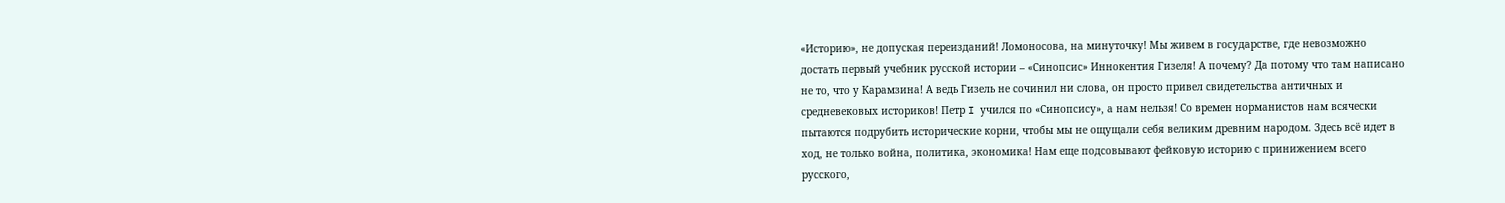«Историю», не допуская переизданий! Ломоносова, на минуточку! Мы живем в государстве, где невозможно достать первый учебник русской истории – «Синопсис» Иннокентия Гизеля! А почему? Да потому что там написано не то, что у Карамзина! А ведь Гизель не сочинил ни слова, он просто привел свидетельства античных и средневековых историков! Петр I учился по «Синопсису», а нам нельзя! Со времен норманистов нам всячески пытаются подрубить исторические корни, чтобы мы не ощущали себя великим древним народом. Здесь всё идет в ход, не только война, политика, экономика! Нам еще подсовывают фейковую историю с принижением всего русского,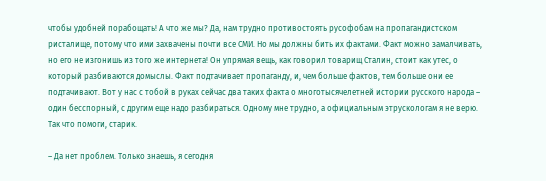чтобы удобней порабощать! А что же мы? Да, нам трудно противостоять русофобам на пропагандистском ристалище, потому что ими захвачены почти все СМИ. Но мы должны бить их фактами. Факт можно замалчивать, но его не изгонишь из того же интернета! Он упрямая вещь, как говорил товарищ Сталин, стоит как утес, о который разбиваются домыслы. Факт подтачивает пропаганду, и, чем больше фактов, тем больше они ее подтачивают. Вот у нас с тобой в руках сейчас два таких факта о многотысячелетней истории русского народа – один бесспорный, с другим еще надо разбираться. Одному мне трудно, а официальным этрускологам я не верю. Так что помоги, старик.

– Да нет проблем. Только знаешь, я сегодня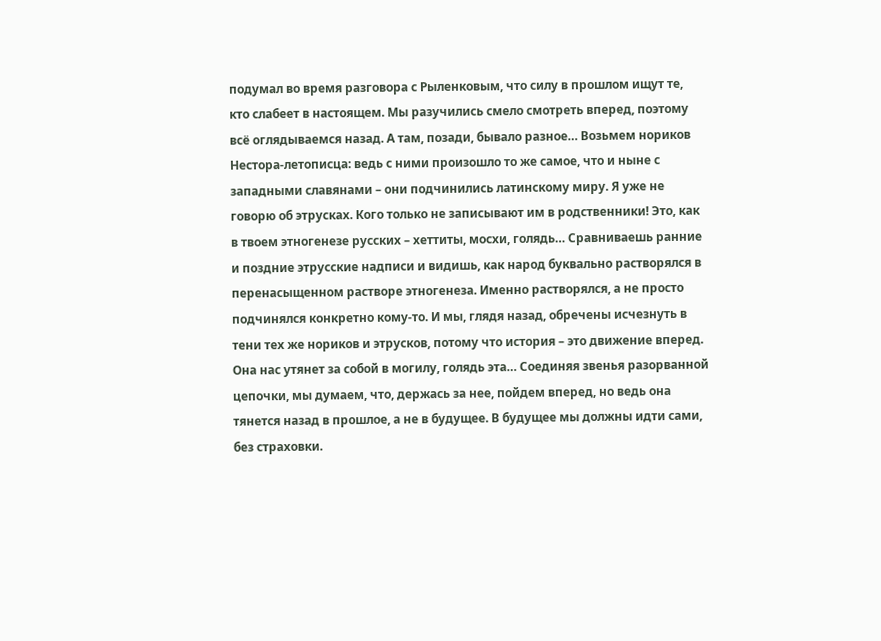подумал во время разговора с Рыленковым, что силу в прошлом ищут те, кто слабеет в настоящем. Мы разучились смело смотреть вперед, поэтому всё оглядываемся назад. А там, позади, бывало разное… Возьмем нориков Нестора-летописца: ведь с ними произошло то же самое, что и ныне с западными славянами – они подчинились латинскому миру. Я уже не говорю об этрусках. Кого только не записывают им в родственники! Это, как в твоем этногенезе русских – хеттиты, мосхи, голядь… Сравниваешь ранние и поздние этрусские надписи и видишь, как народ буквально растворялся в перенасыщенном растворе этногенеза. Именно растворялся, а не просто подчинялся конкретно кому-то. И мы, глядя назад, обречены исчезнуть в тени тех же нориков и этрусков, потому что история – это движение вперед. Она нас утянет за собой в могилу, голядь эта… Соединяя звенья разорванной цепочки, мы думаем, что, держась за нее, пойдем вперед, но ведь она тянется назад в прошлое, а не в будущее. В будущее мы должны идти сами, без страховки.